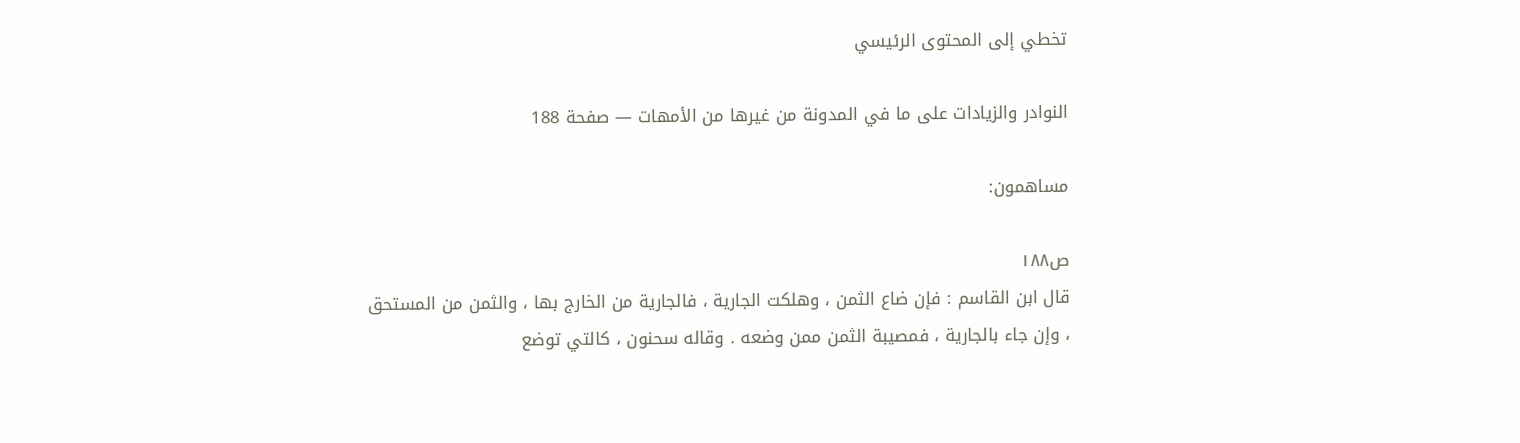تخطي إلى المحتوى الرئيسي

النوادر والزيادات على ما في المدونة من غيرها من الأمهات — صفحة 188

مساهمون:

ص١٨٨
قال ابن القاسم : فإن ضاع الثمن ، وهلكت الجارية ، فالجارية من الخارج بها ، والثمن من المستحق ، وإن جاء بالجارية ، فمصيبة الثمن ممن وضعه . وقاله سحنون ، كالتي توضع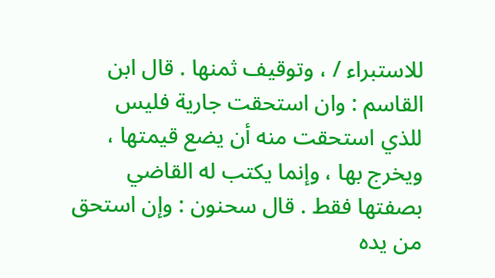للاستبراء / ، وتوقيف ثمنها . قال ابن القاسم : وان استحقت جارية فليس للذي استحقت منه أن يضع قيمتها ، ويخرج بها ، وإنما يكتب له القاضي بصفتها فقط . قال سحنون : وإن استحق من يده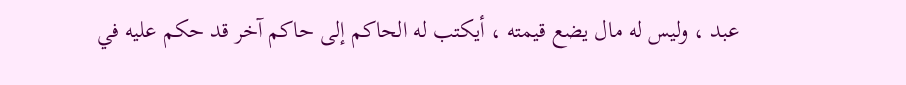عبد ، وليس له مال يضع قيمته ، أيكتب له الحاكم إلى حاكم آخر قد حكم عليه في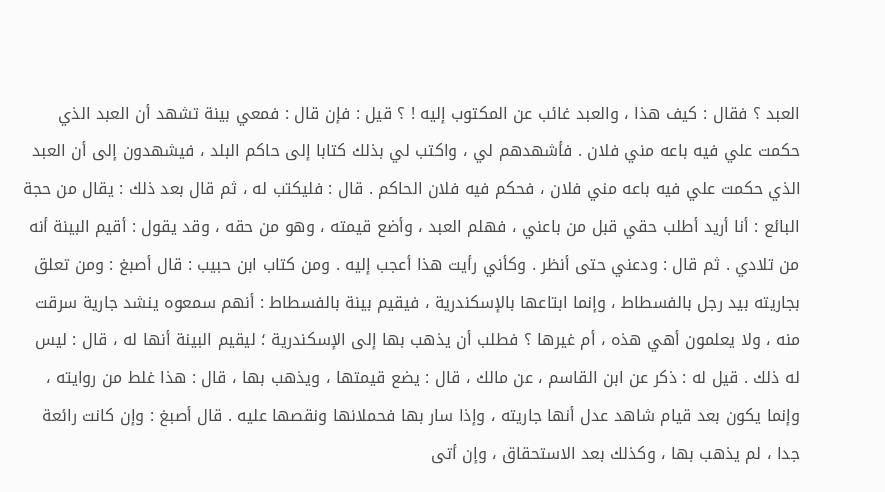العبد ؟ فقال : كيف هذا ، والعبد غائب عن المكتوب إليه ! ؟ قيل : فإن قال : فمعي بينة تشهد أن العبد الذي حكمت علي فيه باعه مني فلان . فأشهدهم لي ، واكتب لي بذلك كتابا إلى حاكم البلد ، فيشهدون إلى أن العبد الذي حكمت علي فيه باعه مني فلان ، فحكم فيه فلان الحاكم . قال : فليكتب له ، ثم قال بعد ذلك : يقال من حجة البائع : أنا أريد أطلب حقي قبل من باعني ، فهلم العبد ، وأضع قيمته ، وهو من حقه ، وقد يقول : أقيم البينة أنه من تلادي . ثم قال : ودعني حتى أنظر . وكأني رأيت هذا أعجب إليه . ومن كتاب ابن حبيب : قال أصبغ : ومن تعلق بجاريته بيد رجل بالفسطاط ، وإنما ابتاعها بالإسكندرية ، فيقيم بينة بالفسطاط : أنهم سمعوه ينشد جارية سرقت منه ، ولا يعلمون أهي هذه ، أم غيرها ؟ فطلب أن يذهب بها إلى الإسكندرية ؛ ليقيم البينة أنها له ، قال : ليس له ذلك . قيل له : ذكر عن ابن القاسم ، عن مالك ، قال : يضع قيمتها ، ويذهب بها ، قال : هذا غلط من روايته ، وإنما يكون بعد قيام شاهد عدل أنها جاريته ، وإذا سار بها فحملانها ونقصها عليه . قال أصبغ : وإن كانت رائعة جدا ، لم يذهب بها ، وكذلك بعد الاستحقاق ، وإن أتى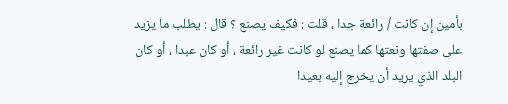بأمين إن كانت / رائعة جدا ، قلت : فكيف يصنع ؟ قال : يطلب ما يزيد على صفتها ونعتها كما يصنع لو كانت غير رائعة ، أو كان عبدا ، أو كان البلد الذي يريد أن يخرج إليه بعيدا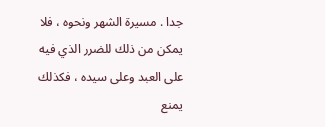جدا . مسيرة الشهر ونحوه ، فلا يمكن من ذلك للضرر الذي فيه على العبد وعلى سيده ، فكذلك يمنع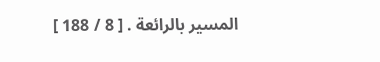المسير بالرائعة . [ 8 / 188 ]